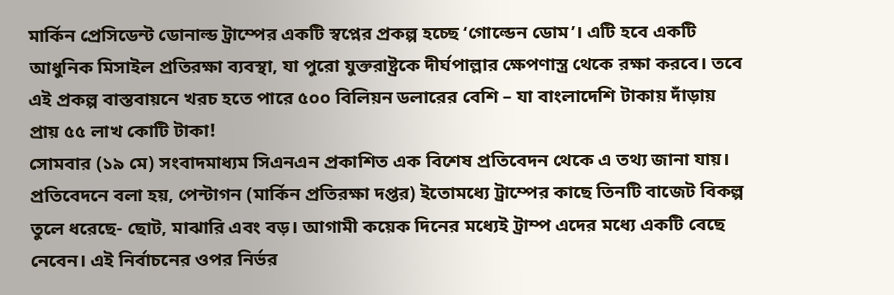মার্কিন প্রেসিডেন্ট ডোনাল্ড ট্রাম্পের একটি স্বপ্নের প্রকল্প হচ্ছে ‘গোল্ডেন ডোম’। এটি হবে একটি আধুনিক মিসাইল প্রতিরক্ষা ব্যবস্থা, যা পুরো যুক্তরাষ্ট্রকে দীর্ঘপাল্লার ক্ষেপণাস্ত্র থেকে রক্ষা করবে। তবে এই প্রকল্প বাস্তবায়নে খরচ হতে পারে ৫০০ বিলিয়ন ডলারের বেশি – যা বাংলাদেশি টাকায় দাঁড়ায় প্রায় ৫৫ লাখ কোটি টাকা!
সোমবার (১৯ মে) সংবাদমাধ্যম সিএনএন প্রকাশিত এক বিশেষ প্রতিবেদন থেকে এ তথ্য জানা যায়।
প্রতিবেদনে বলা হয়, পেন্টাগন (মার্কিন প্রতিরক্ষা দপ্তর) ইতোমধ্যে ট্রাম্পের কাছে তিনটি বাজেট বিকল্প তুলে ধরেছে- ছোট, মাঝারি এবং বড়। আগামী কয়েক দিনের মধ্যেই ট্রাম্প এদের মধ্যে একটি বেছে নেবেন। এই নির্বাচনের ওপর নির্ভর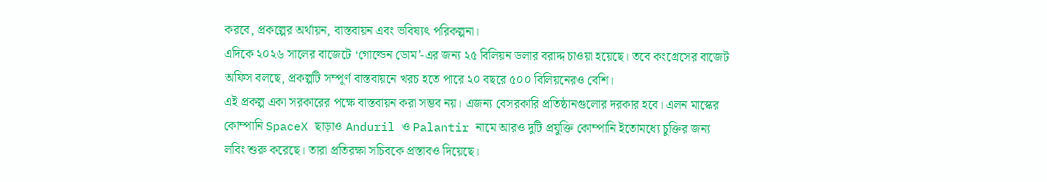করবে, প্রকল্পের অর্থায়ন, বাস্তবায়ন এবং ভবিষ্যৎ পরিকল্পনা।
এদিকে ২০২৬ সালের বাজেটে ‘গোল্ডেন ডোম’-এর জন্য ২৫ বিলিয়ন ডলার বরাদ্দ চাওয়া হয়েছে। তবে কংগ্রেসের বাজেট অফিস বলছে, প্রকল্পটি সম্পূর্ণ বাস্তবায়নে খরচ হতে পারে ২০ বছরে ৫০০ বিলিয়নেরও বেশি।
এই প্রকল্প একা সরকারের পক্ষে বাস্তবায়ন করা সম্ভব নয়। এজন্য বেসরকারি প্রতিষ্ঠানগুলোর দরকার হবে। এলন মাস্কের কোম্পানি SpaceX ছাড়াও Anduril ও Palantir নামে আরও দুটি প্রযুক্তি কোম্পানি ইতোমধ্যে চুক্তির জন্য লবিং শুরু করেছে। তারা প্রতিরক্ষা সচিবকে প্রস্তাবও দিয়েছে।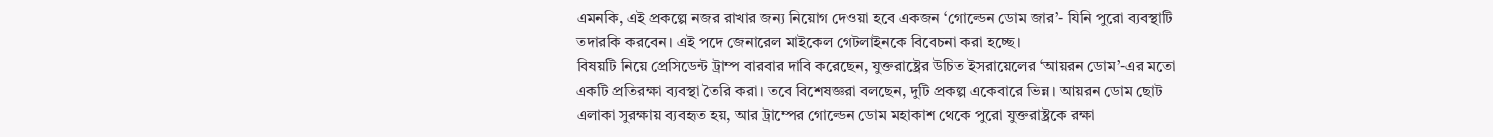এমনকি, এই প্রকল্পে নজর রাখার জন্য নিয়োগ দেওয়া হবে একজন ‘গোল্ডেন ডোম জার’- যিনি পুরো ব্যবস্থাটি তদারকি করবেন। এই পদে জেনারেল মাইকেল গেটলাইনকে বিবেচনা করা হচ্ছে।
বিষয়টি নিয়ে প্রেসিডেন্ট ট্রাম্প বারবার দাবি করেছেন, যুক্তরাষ্ট্রের উচিত ইসরায়েলের ‘আয়রন ডোম’-এর মতো একটি প্রতিরক্ষা ব্যবস্থা তৈরি করা। তবে বিশেষজ্ঞরা বলছেন, দুটি প্রকল্প একেবারে ভিন্ন। আয়রন ডোম ছোট এলাকা সুরক্ষায় ব্যবহৃত হয়, আর ট্রাম্পের গোল্ডেন ডোম মহাকাশ থেকে পুরো যুক্তরাষ্ট্রকে রক্ষা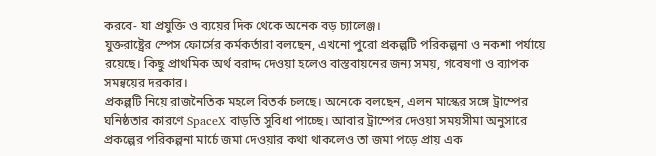করবে- যা প্রযুক্তি ও ব্যয়ের দিক থেকে অনেক বড় চ্যালেঞ্জ।
যুক্তরাষ্ট্রের স্পেস ফোর্সের কর্মকর্তারা বলছেন, এখনো পুরো প্রকল্পটি পরিকল্পনা ও নকশা পর্যায়ে রয়েছে। কিছু প্রাথমিক অর্থ বরাদ্দ দেওয়া হলেও বাস্তবায়নের জন্য সময়, গবেষণা ও ব্যাপক সমন্বয়ের দরকার।
প্রকল্পটি নিয়ে রাজনৈতিক মহলে বিতর্ক চলছে। অনেকে বলছেন, এলন মাস্কের সঙ্গে ট্রাম্পের ঘনিষ্ঠতার কারণে SpaceX বাড়তি সুবিধা পাচ্ছে। আবার ট্রাম্পের দেওয়া সময়সীমা অনুসারে প্রকল্পের পরিকল্পনা মার্চে জমা দেওয়ার কথা থাকলেও তা জমা পড়ে প্রায় এক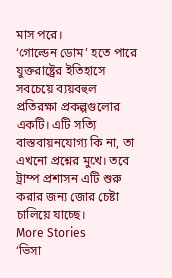মাস পরে।
‘গোল্ডেন ডোম’ হতে পারে যুক্তরাষ্ট্রের ইতিহাসে সবচেয়ে ব্যয়বহুল প্রতিরক্ষা প্রকল্পগুলোর একটি। এটি সত্যি বাস্তবায়নযোগ্য কি না, তা এখনো প্রশ্নের মুখে। তবে ট্রাম্প প্রশাসন এটি শুরু করার জন্য জোর চেষ্টা চালিয়ে যাচ্ছে।
More Stories
‘ভিসা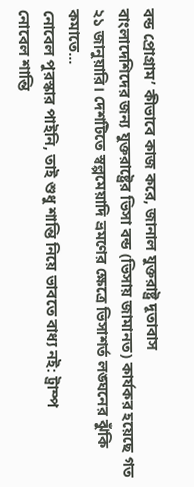বন্ড প্রোগ্রাম’ কীভাবে কাজ করে, জানাল যুক্তরাষ্ট্র দূতাবাস
বাংলাদেশিদের জন্য যুক্তরাষ্ট্রের ভিসা বন্ড (ভিসায় জামানত) কার্যকর হয়েছে গত ২১ জানুয়ারি। দেশটিতে স্বল্পমেয়াদি ভ্রমণের ক্ষেত্রে ভিসাশর্ত লঙ্ঘনের ঝুঁকি কমাতে...
নোবেল পুরস্কার পাইনি, তাই শুধু শান্তি নিয়ে ভাবতে বাধ্য নই: ট্রাম্প
নোবেল শান্তি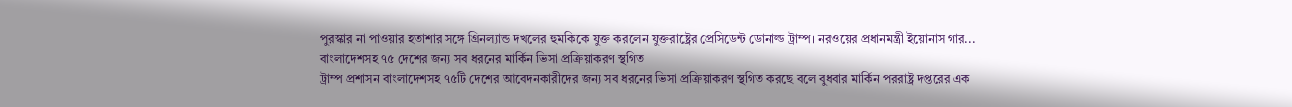পুরস্কার না পাওয়ার হতাশার সঙ্গে গ্রিনল্যান্ড দখলের হুমকিকে যুক্ত করলেন যুক্তরাষ্ট্রের প্রেসিডেন্ট ডোনাল্ড ট্রাম্প। নরওয়ের প্রধানমন্ত্রী ইয়োনাস গার...
বাংলাদেশসহ ৭৫ দেশের জন্য সব ধরনের মার্কিন ভিসা প্রক্রিয়াকরণ স্থগিত
ট্রাম্প প্রশাসন বাংলাদেশসহ ৭৫টি দেশের আবেদনকারীদের জন্য সব ধরনের ভিসা প্রক্রিয়াকরণ স্থগিত করছে বলে বুধবার মার্কিন পররাষ্ট্র দপ্তরের এক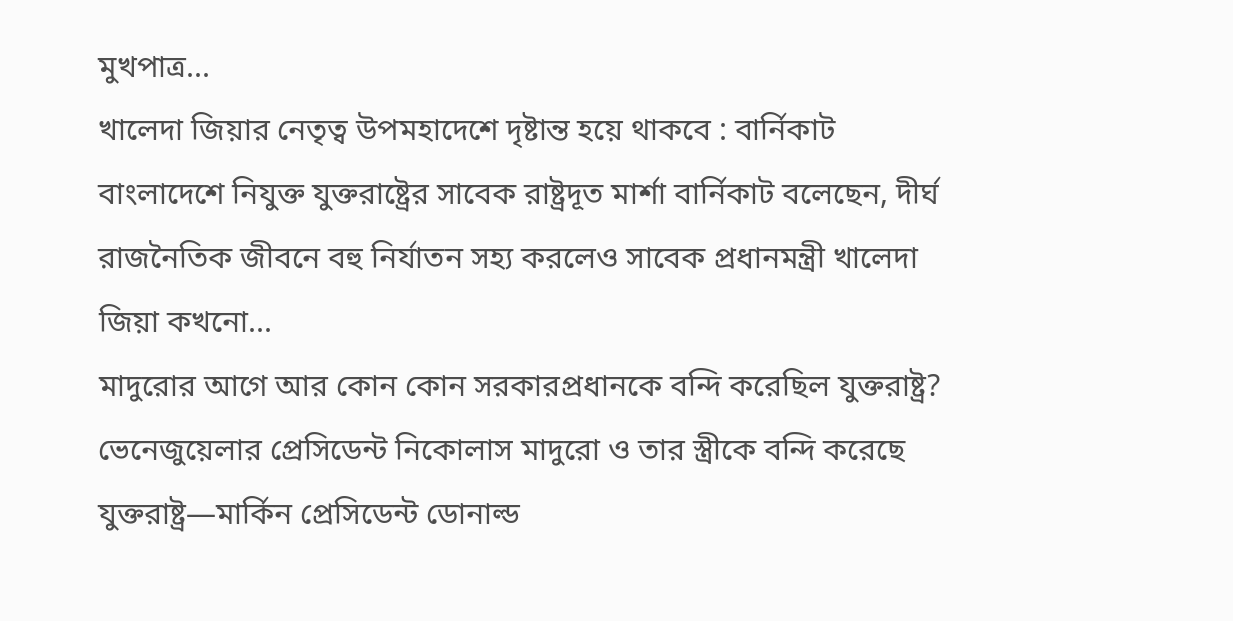মুখপাত্র...
খালেদা জিয়ার নেতৃত্ব উপমহাদেশে দৃষ্টান্ত হয়ে থাকবে : বার্নিকাট
বাংলাদেশে নিযুক্ত যুক্তরাষ্ট্রের সাবেক রাষ্ট্রদূত মার্শা বার্নিকাট বলেছেন, দীর্ঘ রাজনৈতিক জীবনে বহু নির্যাতন সহ্য করলেও সাবেক প্রধানমন্ত্রী খালেদা জিয়া কখনো...
মাদুরোর আগে আর কোন কোন সরকারপ্রধানকে বন্দি করেছিল যুক্তরাষ্ট্র?
ভেনেজুয়েলার প্রেসিডেন্ট নিকোলাস মাদুরো ও তার স্ত্রীকে বন্দি করেছে যুক্তরাষ্ট্র—মার্কিন প্রেসিডেন্ট ডোনাল্ড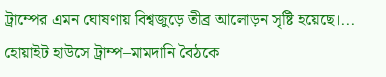ট্রাম্পের এমন ঘোষণায় বিশ্বজুড়ে তীব্র আলোড়ন সৃষ্টি হয়েছে।...
হোয়াইট হাউসে ট্রাম্প–মামদানি বৈঠকে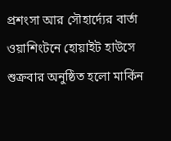প্রশংসা আর সৌহার্দ্যের বার্তা
ওয়াশিংটনে হোয়াইট হাউসে শুক্রবার অনুষ্ঠিত হলো মার্কিন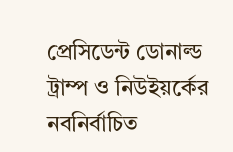প্রেসিডেন্ট ডোনাল্ড ট্রাম্প ও নিউইয়র্কের নবনির্বাচিত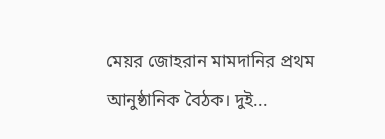মেয়র জোহরান মামদানির প্রথম আনুষ্ঠানিক বৈঠক। দুই...